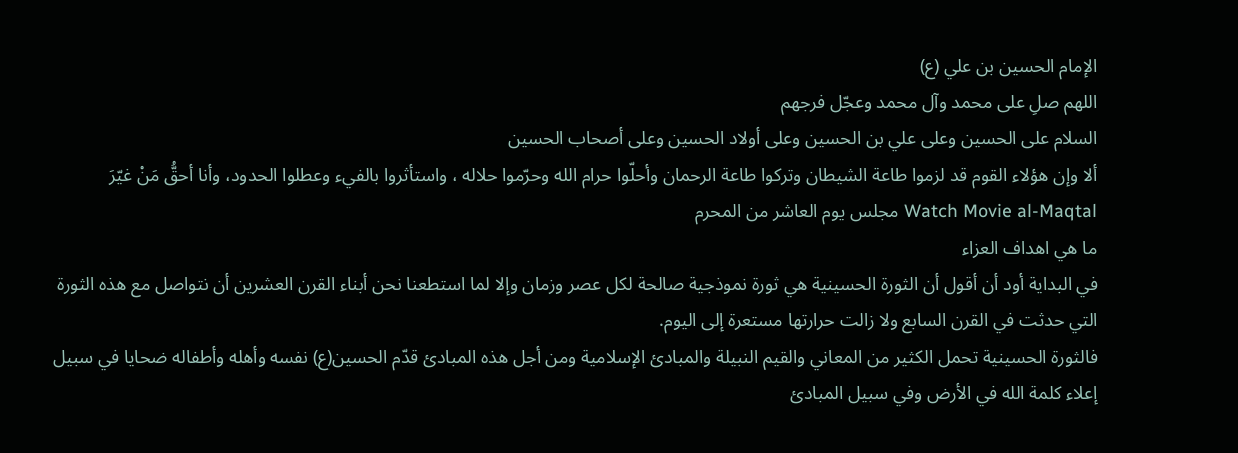الإمام الحسين بن علي (ع)
اللهم صلِ على محمد وآل محمد وعجّل فرجهم
السلام على الحسين وعلى علي بن الحسين وعلى أولاد الحسين وعلى أصحاب الحسين
ألا وإن هؤلاء القوم قد لزموا طاعة الشيطان وتركوا طاعة الرحمان وأحلّوا حرام الله وحرّموا حلاله ، واستأثروا بالفيء وعطلوا الحدود، وأنا أحقُّ مَنْ غيّرَ
Watch Movie al-Maqtal مجلس يوم العاشر من المحرم
ما هي اهداف العزاء
في البداية أود أن أقول أن الثورة الحسينية هي ثورة نموذجية صالحة لكل عصر وزمان وإلا لما استطعنا نحن أبناء القرن العشرين أن نتواصل مع هذه الثورة التي حدثت في القرن السابع ولا زالت حرارتها مستعرة إلى اليوم.
فالثورة الحسينية تحمل الكثير من المعاني والقيم النبيلة والمبادئ الإسلامية ومن أجل هذه المبادئ قدّم الحسين(ع) نفسه وأهله وأطفاله ضحايا في سبيل إعلاء كلمة الله في الأرض وفي سبيل المبادئ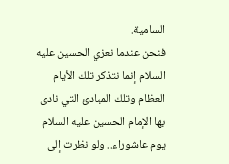السامية.
فنحن عندما نعزي الحسين عليه السلام إنما نتذكر تلك الأيام العظام وتلك المبادئ التي نادى بها الإمام الحسين عليه السلام يوم عاشوراء.. ولو نظرت إلى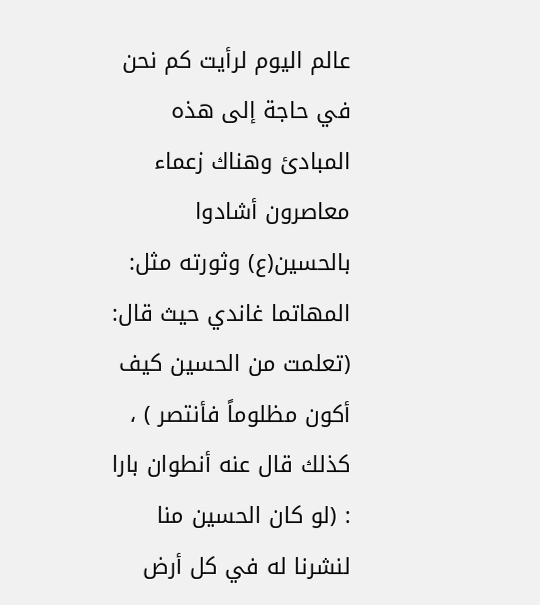عالم اليوم لرأيت كم نحن في حاجة إلى هذه المبادئ وهناك زعماء معاصرون أشادوا بالحسين(ع) وثورته مثل: المهاتما غاندي حيث قال: (تعلمت من الحسين كيف أكون مظلوماً فأنتصر ) ، كذلك قال عنه أنطوان بارا : (لو كان الحسين منا لنشرنا له في كل أرض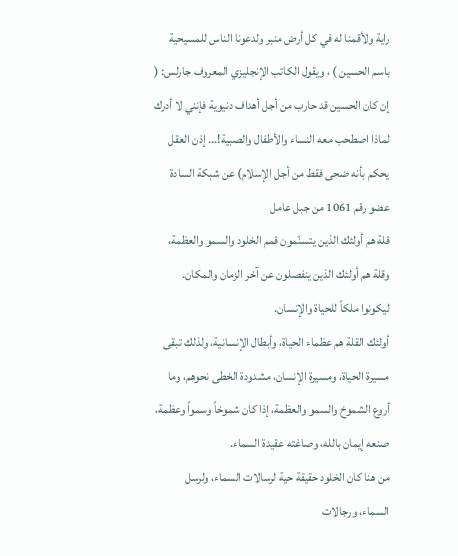راية ولأقمنا له في كل أرض منبر ولدعونا الناس للمسيحية باسم الحسين ) ، ويقول الكاتب الإنجليزي المعروف جارلس: ( إن كان الحسين قد حارب من أجل أهداف دنيوية فإنني لا أدرك لماذا اصطحب معه النساء والأطفال والصبية!... إذن العقل يحكم بأنه ضحى فقط من أجل الإسلام) عن شبكة السادة
عضو رقم 1061 من جبل عامل
قلة هم أولئك الذين يتسنّمون قمم الخلود والسمو والعظمة، وقلة هم أولئك الذين ينفصلون عن آخر الزمان والمكان. ليكونوا ملكاً للحياة والإنسان.
أولئك القلة هم عظماء الحياة، وأبطال الإنسانية، ولذلك تبقى مسيرة الحياة، ومسيرة الإنسان، مشدودة الخطى نحوهم، وما أروع الشموخ والسمو والعظمة، إذا كان شموخاً وسمواً وعظمة، صنعه إيمان بالله، وصاغته عقيدة السماء.
من هنا كان الخلود حقيقة حية لرسالات السماء، ولرسل السماء، ورجالات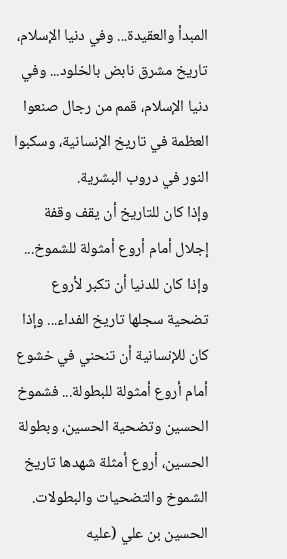المبدأ والعقيدة... وفي دنيا الإسلام، تاريخ مشرق نابض بالخلود... وفي دنيا الإسلام، قمم من رجال صنعوا العظمة في تاريخ الإنسانية، وسكبوا النور في دروب البشرية.
وإذا كان للتاريخ أن يقف وقفة إجلال أمام أروع أمثولة للشموخ... وإذا كان للدنيا أن تكبر لأروع تضحية سجلها تاريخ الفداء... وإذا كان للإنسانية أن تنحني في خشوع أمام أروع أمثولة للبطولة... فشموخ الحسين وتضحية الحسين، وبطولة الحسين، أروع أمثلة شهدها تاريخ الشموخ والتضحيات والبطولات.
الحسين بن علي (عليه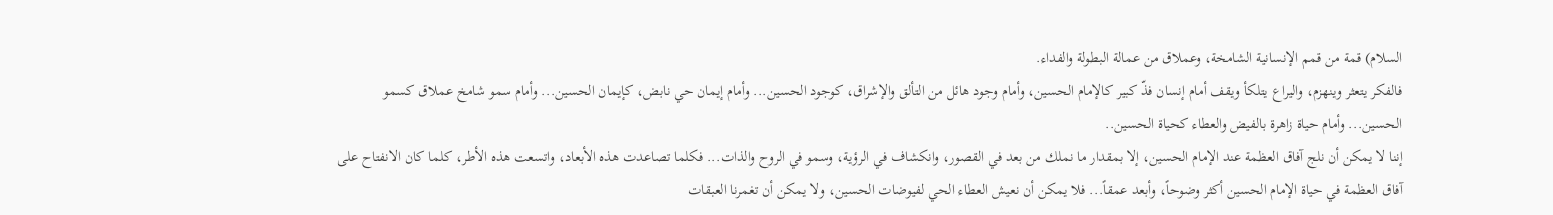السلام) قمة من قمم الإنسانية الشامخة، وعملاق من عمالة البطولة والفداء.
فالفكر يتعثر وينهزم، واليراع يتلكأ ويقف أمام إنسان فذّ كبير كالإمام الحسين، وأمام وجود هائل من التألق والإشراق، كوجود الحسين... وأمام إيمان حي نابض، كإيمان الحسين... وأمام سمو شامخ عملاق كسمو الحسين... وأمام حياة زاهرة بالفيض والعطاء كحياة الحسين..
إننا لا يمكن أن نلج آفاق العظمة عند الإمام الحسين، إلا بمقدار ما نملك من بعد في القصور، وانكشاف في الرؤية، وسمو في الروح والذات... فكلما تصاعدت هذه الأبعاد، واتسعت هذه الأطر، كلما كان الانفتاح على آفاق العظمة في حياة الإمام الحسين أكثر وضوحاً، وأبعد عمقاً... فلا يمكن أن نعيش العطاء الحي لفيوضات الحسين، ولا يمكن أن تغمرنا العبقات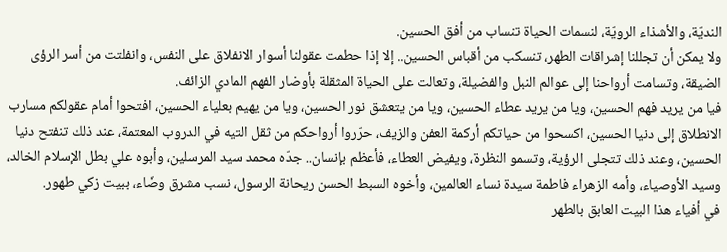النديّة، والأشذاء الرويّة، لنسمات الحياة تنساب من أفق الحسين.
ولا يمكن أن تجللنا إشراقات الطهر، تنسكب من أقباس الحسين.. إلا إذا حطمت عقولنا أسوار الانفلاق على النفس، وانفلتت من أسر الرؤى الضيقة، وتسامت أرواحنا إلى عوالم النبل والفضيلة، وتعالت على الحياة المثقلة بأوضار الفهم المادي الزائف.
فيا من يريد فهم الحسين، ويا من يريد عطاء الحسين، ويا من يتعشق نور الحسين، ويا من يهيم بعلياء الحسين، افتحوا أمام عقولكم مسارب الانطلاق إلى دنيا الحسين، اكسحوا من حياتكم أركمة العفن والزيف، حرّروا أرواحكم من ثقل التيه في الدروب المعتمة، عند ذلك تنفتح دنيا الحسين، وعند ذلك تتجلى الرؤية، وتسمو النظرة، ويفيض العطاء، فأعظم بإنسان.. جدّه محمد سيد المرسلين، وأبوه علي بطل الإسلام الخالد، وسيد الأوصياء، وأمه الزهراء فاطمة سيدة نساء العالمين، وأخوه السبط الحسن ريحانة الرسول، نسب مشرق وضّاء، ببيت زكي طهور.
في أفياء هذا البيت العابق بالطهر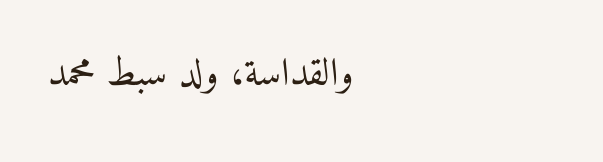والقداسة، ولد سبط محمد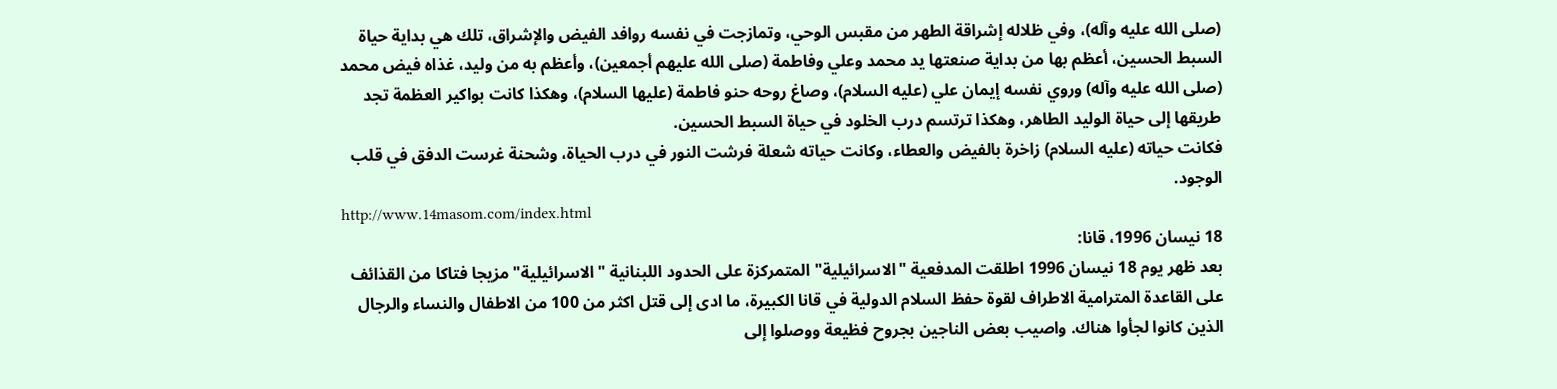(صلى الله عليه وآله)، وفي ظلاله إشراقة الطهر من مقبس الوحي، وتمازجت في نفسه روافد الفيض والإشراق، تلك هي بداية حياة السبط الحسين، أعظم بها من بداية صنعتها يد محمد وعلي وفاطمة (صلى الله عليهم أجمعين)، وأعظم به من وليد، غذاه فيض محمد (صلى الله عليه وآله) وروي نفسه إيمان علي (عليه السلام)، وصاغ روحه حنو فاطمة (عليها السلام)، وهكذا كانت بواكير العظمة تجد طريقها إلى حياة الوليد الطاهر، وهكذا ترتسم درب الخلود في حياة السبط الحسين.
فكانت حياته (عليه السلام) زاخرة بالفيض والعطاء، وكانت حياته شعلة فرشت النور في درب الحياة، وشحنة غرست الدفق في قلب الوجود.
http://www.14masom.com/index.html
18 نيسان 1996، قانا:
بعد ظهر يوم 18 نيسان 1996 اطلقت المدفعية "الاسرائيلية" المتمركزة على الحدود اللبنانية "الاسرائيلية" مزيجا فتاكا من القذائف على القاعدة المترامية الاطراف لقوة حفظ السلام الدولية في قانا الكبيرة، ما ادى إلى قتل اكثر من 100 من الاطفال والنساء والرجال الذين كانوا لجأوا هناك. واصيب بعض الناجين بجروح فظيعة ووصلوا إلى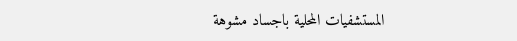المستشفيات المحلية باجساد مشوهة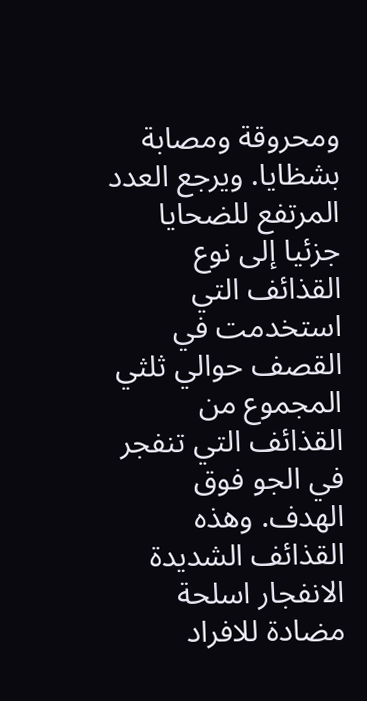ومحروقة ومصابة بشظايا. ويرجع العدد المرتفع للضحايا جزئيا إلى نوع القذائف التي استخدمت في القصف حوالي ثلثي المجموع من القذائف التي تنفجر في الجو فوق الهدف. وهذه القذائف الشديدة الانفجار اسلحة مضادة للافراد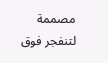مصممة لتنفجر فوق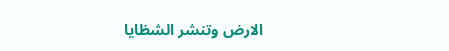الارض وتنشر الشظايا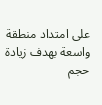على امتداد منطقة واسعة بهدف زيادة حجم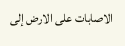الاصابات على الارض إلى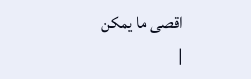اقصى ما يمكن
|